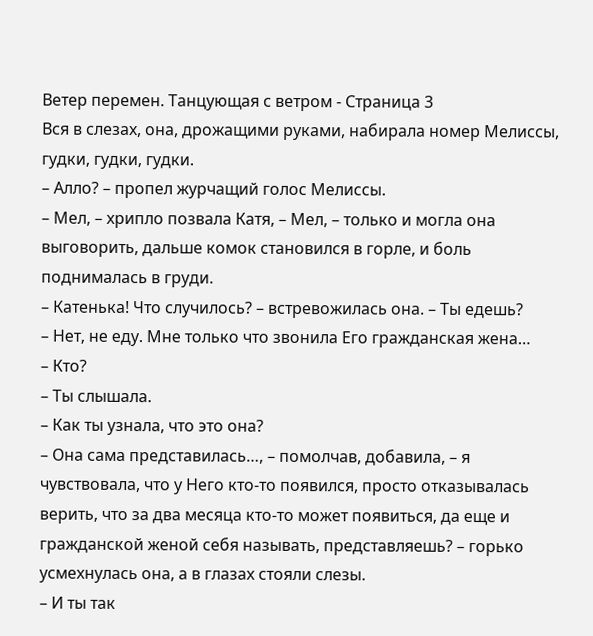Ветер перемен. Танцующая с ветром - Страница 3
Вся в слезах, она, дрожащими руками, набирала номер Мелиссы, гудки, гудки, гудки.
– Алло? – пропел журчащий голос Мелиссы.
– Мел, – хрипло позвала Катя, – Мел, – только и могла она выговорить, дальше комок становился в горле, и боль поднималась в груди.
– Катенька! Что случилось? – встревожилась она. – Ты едешь?
– Нет, не еду. Мне только что звонила Его гражданская жена…
– Кто?
– Ты слышала.
– Как ты узнала, что это она?
– Она сама представилась…, – помолчав, добавила, – я чувствовала, что у Него кто-то появился, просто отказывалась верить, что за два месяца кто-то может появиться, да еще и гражданской женой себя называть, представляешь? – горько усмехнулась она, а в глазах стояли слезы.
– И ты так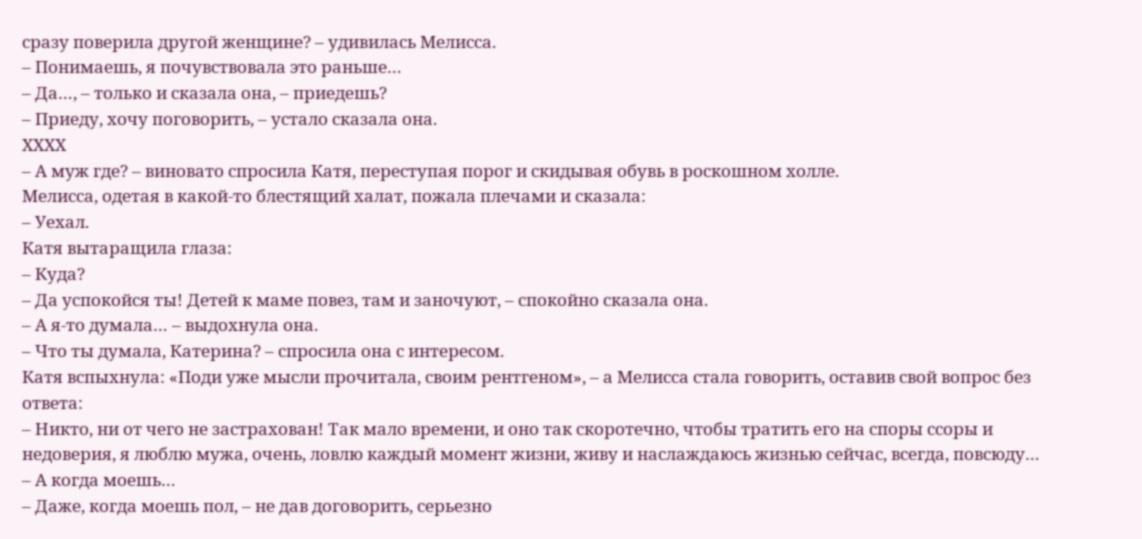сразу поверила другой женщине? – удивилась Мелисса.
– Понимаешь, я почувствовала это раньше…
– Да…, – только и сказала она, – приедешь?
– Приеду, хочу поговорить, – устало сказала она.
ХХХХ
– А муж где? – виновато спросила Катя, переступая порог и скидывая обувь в роскошном холле.
Мелисса, одетая в какой-то блестящий халат, пожала плечами и сказала:
– Уехал.
Катя вытаращила глаза:
– Куда?
– Да успокойся ты! Детей к маме повез, там и заночуют, – спокойно сказала она.
– А я-то думала… – выдохнула она.
– Что ты думала, Катерина? – спросила она с интересом.
Катя вспыхнула: «Поди уже мысли прочитала, своим рентгеном», – а Мелисса стала говорить, оставив свой вопрос без ответа:
– Никто, ни от чего не застрахован! Так мало времени, и оно так скоротечно, чтобы тратить его на споры ссоры и недоверия, я люблю мужа, очень, ловлю каждый момент жизни, живу и наслаждаюсь жизнью сейчас, всегда, повсюду…
– А когда моешь…
– Даже, когда моешь пол, – не дав договорить, серьезно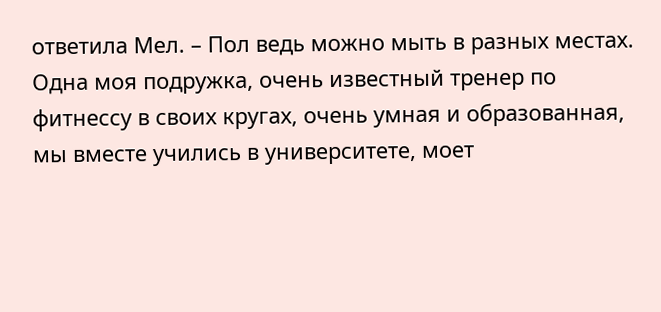ответила Мел. – Пол ведь можно мыть в разных местах. Одна моя подружка, очень известный тренер по фитнессу в своих кругах, очень умная и образованная, мы вместе учились в университете, моет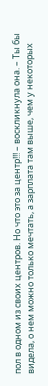пол в одном из своих центров. Но что это за центр!!! – воскликнула она. – Ты бы видела, о нем можно только мечтать, а зарплата там выше, чем у некоторых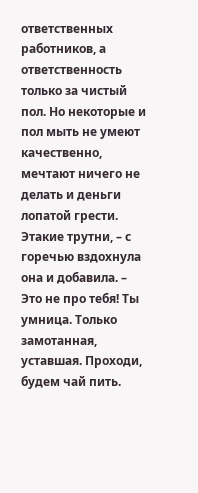ответственных работников, а ответственность только за чистый пол. Но некоторые и пол мыть не умеют качественно, мечтают ничего не делать и деньги лопатой грести. Этакие трутни, – с горечью вздохнула она и добавила. – Это не про тебя! Ты умница. Только замотанная, уставшая. Проходи, будем чай пить.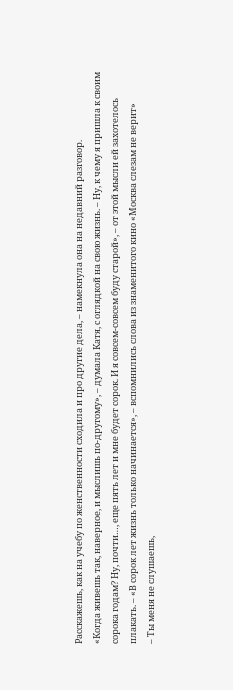Расскажешь, как на учебу по женственности сходила и про другие дела, – намекнула она на недавний разговор.
«Когда живешь так, наверное, и мыслишь по-другому», – думала Катя, с оглядкой на свою жизнь. – Ну, к чему я пришла к своим сорока годам? Ну, почти…, еще пять лет и мне будет сорок. И я совсем-совсем буду старой», – от этой мысли ей захотелось плакать. – «В сорок лет жизнь только начинается», – вспомнились слова из знаменитого кино «Москва слезам не верит»
– Ты меня не слушаешь,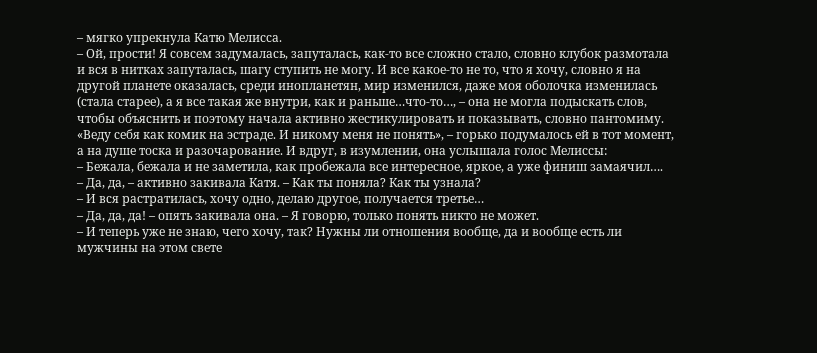– мягко упрекнула Катю Мелисса.
– Ой, прости! Я совсем задумалась, запуталась, как-то все сложно стало, словно клубок размотала и вся в нитках запуталась, шагу ступить не могу. И все какое-то не то, что я хочу, словно я на другой планете оказалась, среди инопланетян, мир изменился, даже моя оболочка изменилась (стала старее), а я все такая же внутри, как и раньше…что-то…, – она не могла подыскать слов, чтобы объяснить и поэтому начала активно жестикулировать и показывать, словно пантомиму.
«Веду себя как комик на эстраде. И никому меня не понять», – горько подумалось ей в тот момент, а на душе тоска и разочарование. И вдруг, в изумлении, она услышала голос Мелиссы:
– Бежала, бежала и не заметила, как пробежала все интересное, яркое, а уже финиш замаячил….
– Да, да, – активно закивала Катя. – Как ты поняла? Как ты узнала?
– И вся растратилась, хочу одно, делаю другое, получается третье…
– Да, да, да! – опять закивала она. – Я говорю, только понять никто не может.
– И теперь уже не знаю, чего хочу, так? Нужны ли отношения вообще, да и вообще есть ли мужчины на этом свете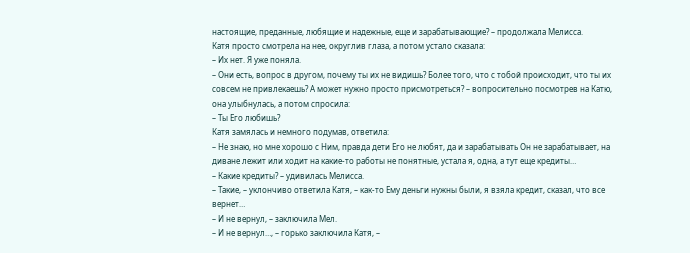настоящие, преданные, любящие и надежные, еще и зарабатывающие? – продолжала Мелисса.
Катя просто смотрела на нее, округлив глаза, а потом устало сказала:
– Их нет. Я уже поняла.
– Они есть, вопрос в другом, почему ты их не видишь? Более того, что с тобой происходит, что ты их совсем не привлекаешь? А может нужно просто присмотреться? – вопросительно посмотрев на Катю, она улыбнулась, а потом спросила:
– Ты Его любишь?
Катя замялась и немного подумав, ответила:
– Не знаю, но мне хорошо с Ним, правда дети Его не любят, да и зарабатывать Он не зарабатывает, на диване лежит или ходит на какие-то работы не понятные, устала я, одна, а тут еще кредиты…
– Какие кредиты? – удивилась Мелисса.
– Такие, – уклончиво ответила Катя, – как-то Ему деньги нужны были, я взяла кредит, сказал, что все вернет…
– И не вернул, – заключила Мел.
– И не вернул…, – горько заключила Катя, –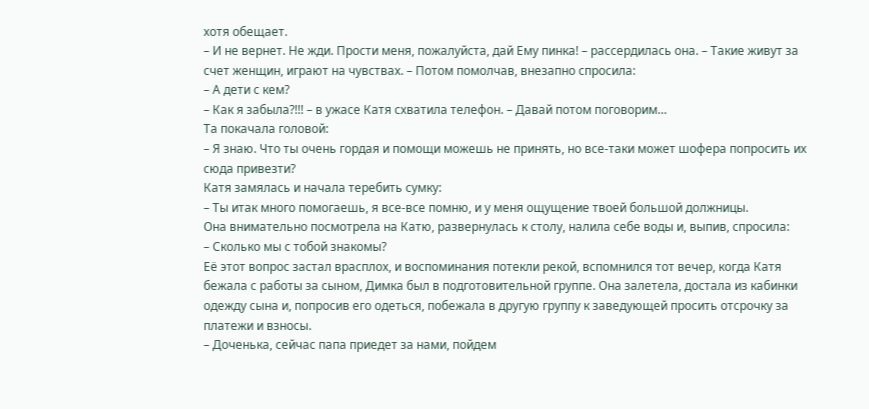хотя обещает.
– И не вернет. Не жди. Прости меня, пожалуйста, дай Ему пинка! – рассердилась она. – Такие живут за счет женщин, играют на чувствах. – Потом помолчав, внезапно спросила:
– А дети с кем?
– Как я забыла?!!! – в ужасе Катя схватила телефон. – Давай потом поговорим…
Та покачала головой:
– Я знаю. Что ты очень гордая и помощи можешь не принять, но все-таки может шофера попросить их сюда привезти?
Катя замялась и начала теребить сумку:
– Ты итак много помогаешь, я все-все помню, и у меня ощущение твоей большой должницы.
Она внимательно посмотрела на Катю, развернулась к столу, налила себе воды и, выпив, спросила:
– Сколько мы с тобой знакомы?
Её этот вопрос застал врасплох, и воспоминания потекли рекой, вспомнился тот вечер, когда Катя бежала с работы за сыном, Димка был в подготовительной группе. Она залетела, достала из кабинки одежду сына и, попросив его одеться, побежала в другую группу к заведующей просить отсрочку за платежи и взносы.
– Доченька, сейчас папа приедет за нами, пойдем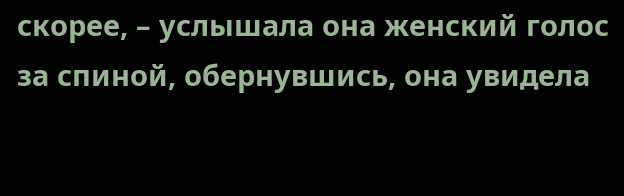скорее, – услышала она женский голос за спиной, обернувшись, она увидела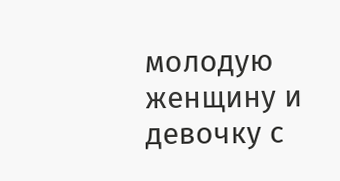молодую женщину и девочку с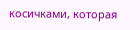косичками, которая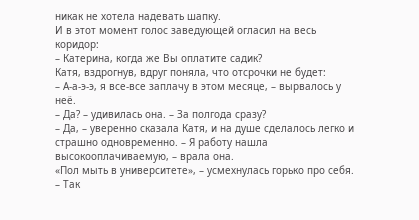никак не хотела надевать шапку.
И в этот момент голос заведующей огласил на весь коридор:
– Катерина, когда же Вы оплатите садик?
Катя, вздрогнув, вдруг поняла, что отсрочки не будет:
– А-а-э-э, я все-все заплачу в этом месяце, – вырвалось у неё.
– Да? – удивилась она. – За полгода сразу?
– Да, – уверенно сказала Катя, и на душе сделалось легко и страшно одновременно. – Я работу нашла высокооплачиваемую, – врала она.
«Пол мыть в университете», – усмехнулась горько про себя.
– Так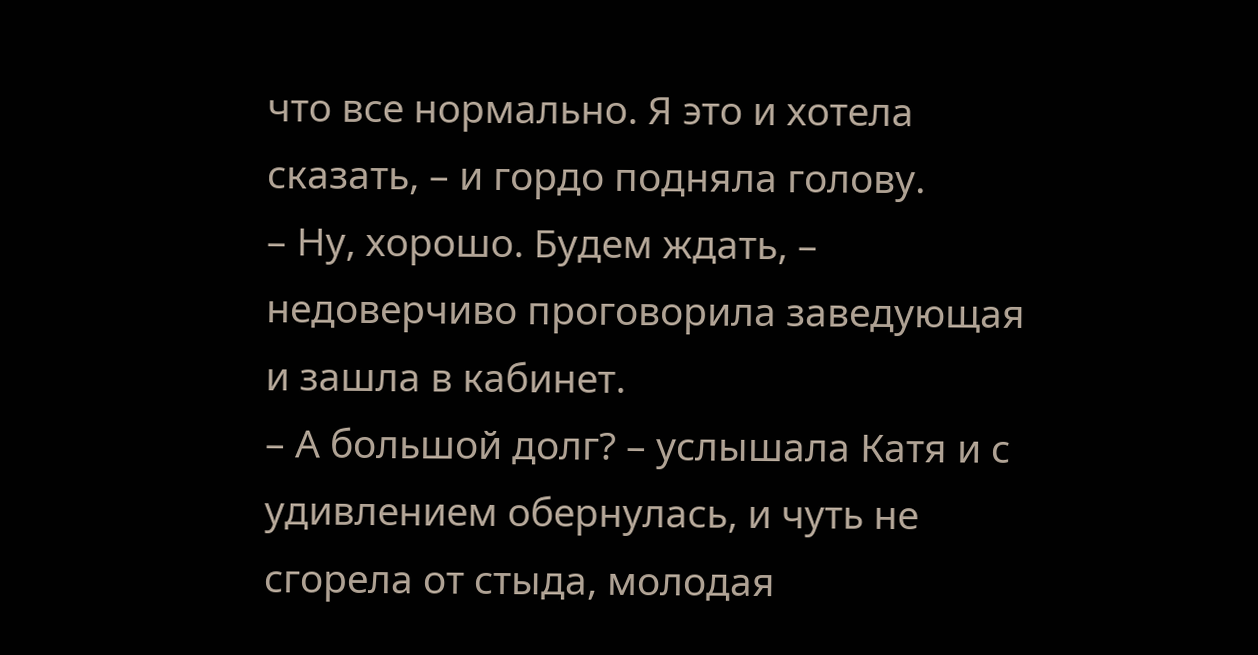что все нормально. Я это и хотела сказать, – и гордо подняла голову.
– Ну, хорошо. Будем ждать, – недоверчиво проговорила заведующая и зашла в кабинет.
– А большой долг? – услышала Катя и с удивлением обернулась, и чуть не сгорела от стыда, молодая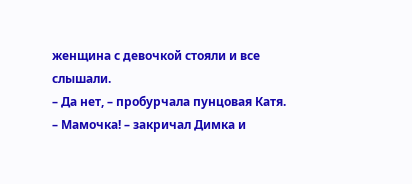женщина с девочкой стояли и все слышали.
– Да нет, – пробурчала пунцовая Катя.
– Мамочка! – закричал Димка и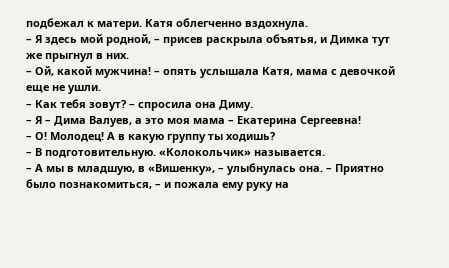подбежал к матери. Катя облегченно вздохнула.
– Я здесь мой родной, – присев раскрыла объятья, и Димка тут же прыгнул в них.
– Ой, какой мужчина! – опять услышала Катя, мама с девочкой еще не ушли.
– Как тебя зовут? – спросила она Диму.
– Я – Дима Валуев, а это моя мама – Екатерина Сергеевна!
– О! Молодец! А в какую группу ты ходишь?
– В подготовительную. «Колокольчик» называется.
– А мы в младшую, в «Вишенку», – улыбнулась она. – Приятно было познакомиться, – и пожала ему руку на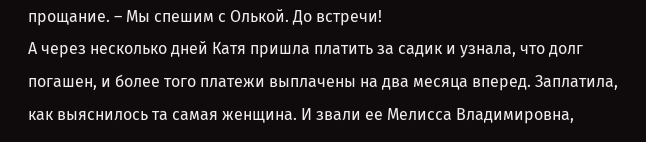прощание. – Мы спешим с Олькой. До встречи!
А через несколько дней Катя пришла платить за садик и узнала, что долг погашен, и более того платежи выплачены на два месяца вперед. Заплатила, как выяснилось та самая женщина. И звали ее Мелисса Владимировна,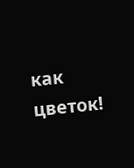как цветок!